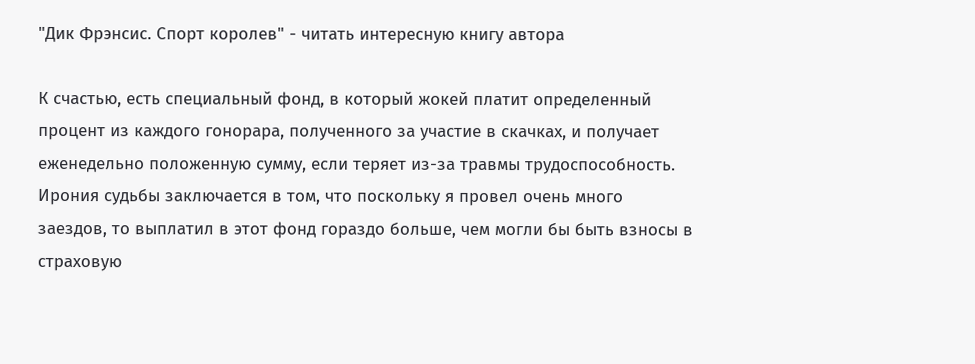"Дик Фрэнсис. Спорт королев" - читать интересную книгу автора

К счастью, есть специальный фонд, в который жокей платит определенный
процент из каждого гонорара, полученного за участие в скачках, и получает
еженедельно положенную сумму, если теряет из-за травмы трудоспособность.
Ирония судьбы заключается в том, что поскольку я провел очень много
заездов, то выплатил в этот фонд гораздо больше, чем могли бы быть взносы в
страховую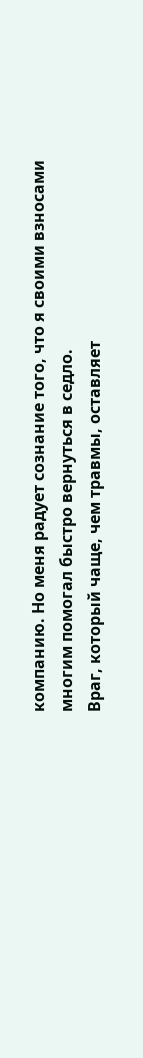компанию. Но меня радует сознание того, что я своими взносами
многим помогал быстро вернуться в седло.
Враг, который чаще, чем травмы, оставляет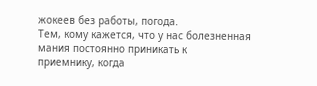жокеев без работы, погода.
Тем, кому кажется, что у нас болезненная мания постоянно приникать к
приемнику, когда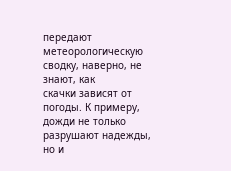передают метеорологическую сводку, наверно, не знают, как
скачки зависят от погоды. К примеру, дожди не только разрушают надежды, но и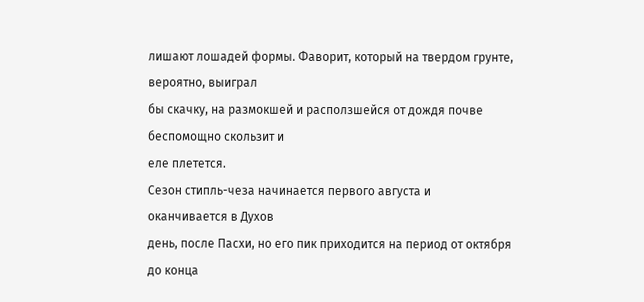лишают лошадей формы. Фаворит, который на твердом грунте, вероятно, выиграл
бы скачку, на размокшей и расползшейся от дождя почве беспомощно скользит и
еле плетется.
Сезон стипль-чеза начинается первого августа и оканчивается в Духов
день, после Пасхи, но его пик приходится на период от октября до конца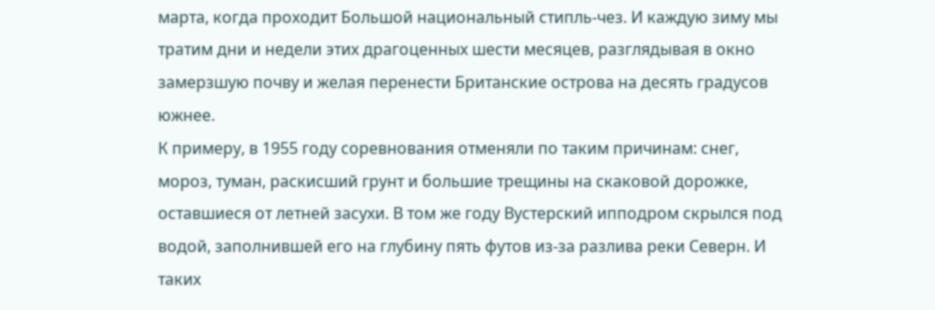марта, когда проходит Большой национальный стипль-чез. И каждую зиму мы
тратим дни и недели этих драгоценных шести месяцев, разглядывая в окно
замерзшую почву и желая перенести Британские острова на десять градусов
южнее.
К примеру, в 1955 году соревнования отменяли по таким причинам: снег,
мороз, туман, раскисший грунт и большие трещины на скаковой дорожке,
оставшиеся от летней засухи. В том же году Вустерский ипподром скрылся под
водой, заполнившей его на глубину пять футов из-за разлива реки Северн. И
таких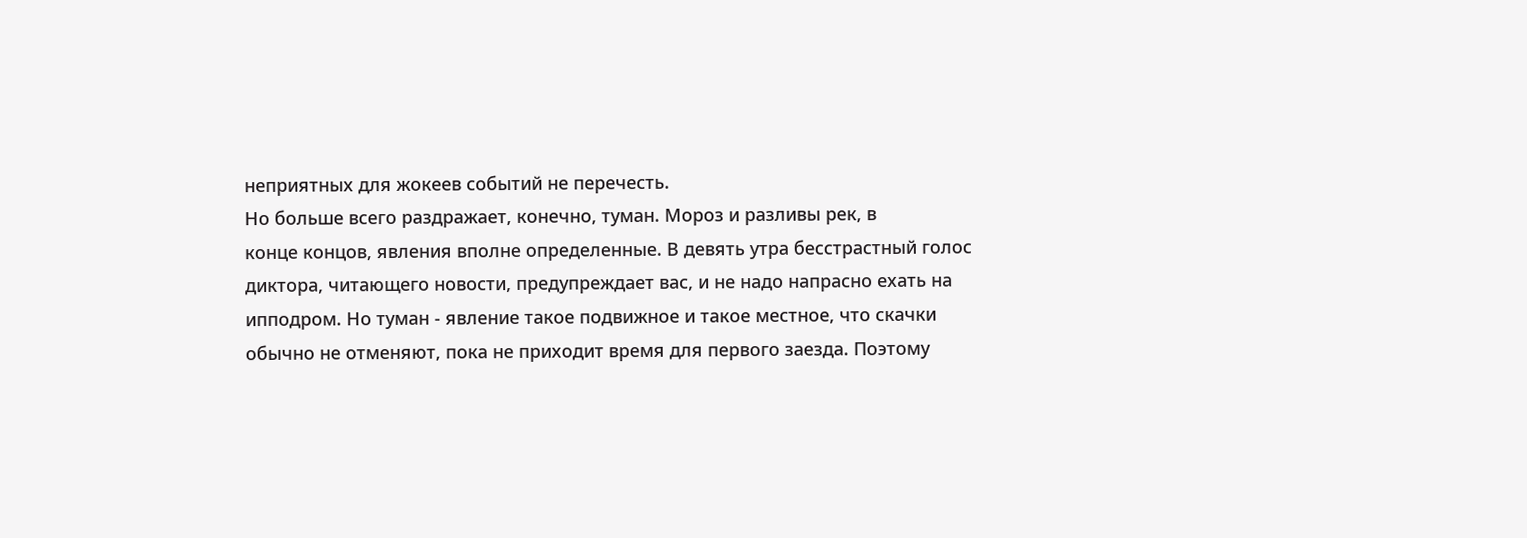неприятных для жокеев событий не перечесть.
Но больше всего раздражает, конечно, туман. Мороз и разливы рек, в
конце концов, явления вполне определенные. В девять утра бесстрастный голос
диктора, читающего новости, предупреждает вас, и не надо напрасно ехать на
ипподром. Но туман - явление такое подвижное и такое местное, что скачки
обычно не отменяют, пока не приходит время для первого заезда. Поэтому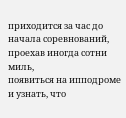приходится за час до начала соревнований, проехав иногда сотни миль,
появиться на ипподроме и узнать, что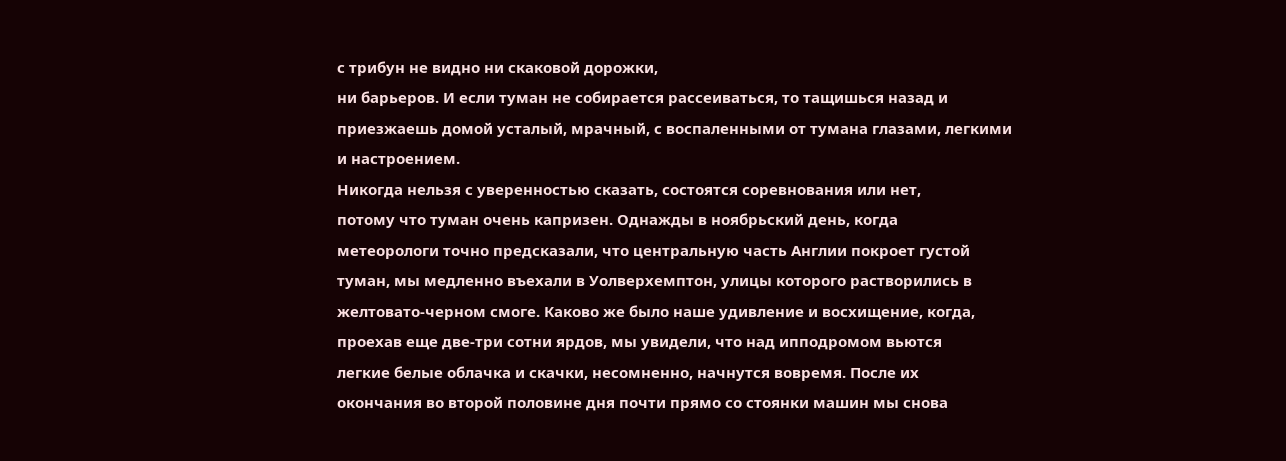с трибун не видно ни скаковой дорожки,
ни барьеров. И если туман не собирается рассеиваться, то тащишься назад и
приезжаешь домой усталый, мрачный, с воспаленными от тумана глазами, легкими
и настроением.
Никогда нельзя с уверенностью сказать, состоятся соревнования или нет,
потому что туман очень капризен. Однажды в ноябрьский день, когда
метеорологи точно предсказали, что центральную часть Англии покроет густой
туман, мы медленно въехали в Уолверхемптон, улицы которого растворились в
желтовато-черном смоге. Каково же было наше удивление и восхищение, когда,
проехав еще две-три сотни ярдов, мы увидели, что над ипподромом вьются
легкие белые облачка и скачки, несомненно, начнутся вовремя. После их
окончания во второй половине дня почти прямо со стоянки машин мы снова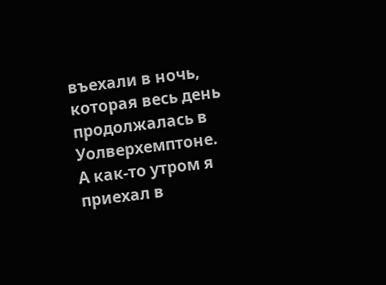въехали в ночь, которая весь день продолжалась в Уолверхемптоне.
А как-то утром я приехал в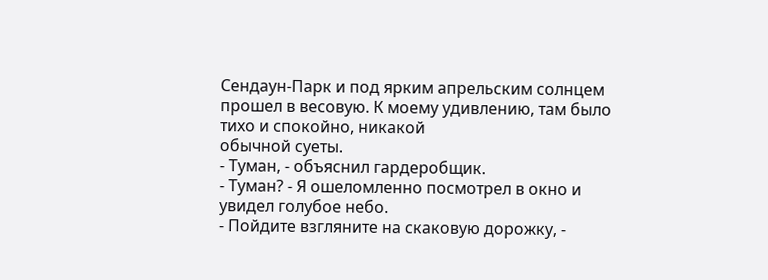Сендаун-Парк и под ярким апрельским солнцем
прошел в весовую. К моему удивлению, там было тихо и спокойно, никакой
обычной суеты.
- Туман, - объяснил гардеробщик.
- Туман? - Я ошеломленно посмотрел в окно и увидел голубое небо.
- Пойдите взгляните на скаковую дорожку, -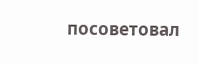посоветовал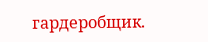гардеробщик.